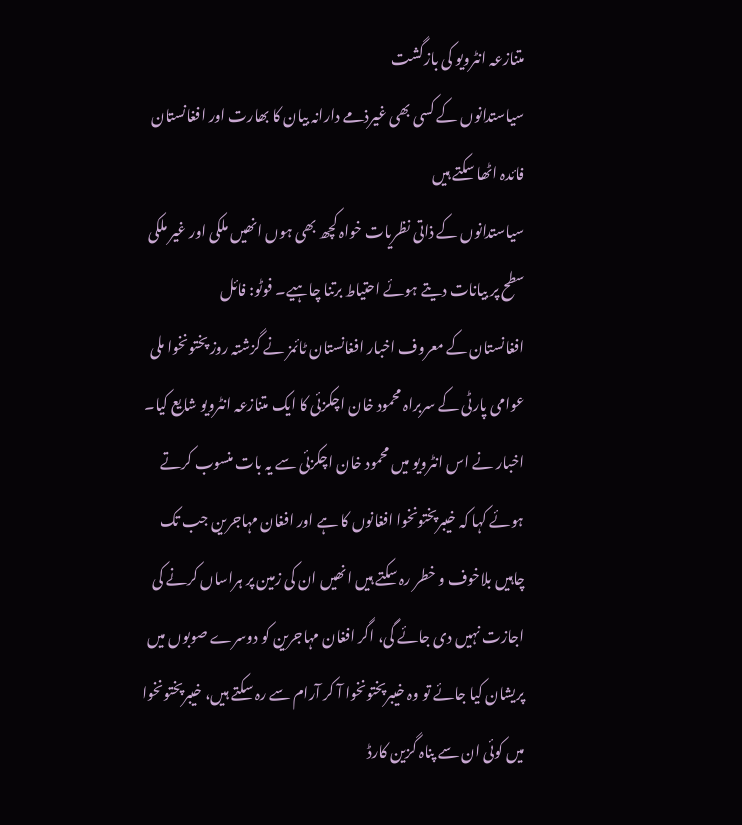متنازعہ انٹرویو کی بازگشت
سیاستدانوں کے کسی بھی غیرذمے دارانہ بیان کا بھارت اور افغانستان فائدہ اٹھا سکتے ہیں
سیاستدانوں کے ذاتی نظریات خواہ کچھ بھی ہوں انھیں ملکی اور غیر ملکی سطح پر بیانات دیتے ہوئے احتیاط برتنا چاہیے۔ فوٹو: فائل
افغانستان کے معروف اخبار افغانستان ٹائمز نے گزشتہ روز پختونخوا ملی عوامی پارٹی کے سربراہ محمود خان اچکزئی کا ایک متنازعہ انٹرویو شایع کیا۔ اخبار نے اس انٹرویو میں محمود خان اچکزئی سے یہ بات منسوب کرتے ہوئے کہا کہ خیبرپختونخوا افغانوں کا ہے اور افغان مہاجرین جب تک چاہیں بلاخوف و خطر رہ سکتے ہیں انھیں ان کی زمین پر ہراساں کرنے کی اجازت نہیں دی جائے گی، اگر افغان مہاجرین کو دوسرے صوبوں میں پریشان کیا جائے تو وہ خیبرپختونخوا آ کر آرام سے رہ سکتے ہیں، خیبرپختونخوا میں کوئی ان سے پناہ گزین کارڈ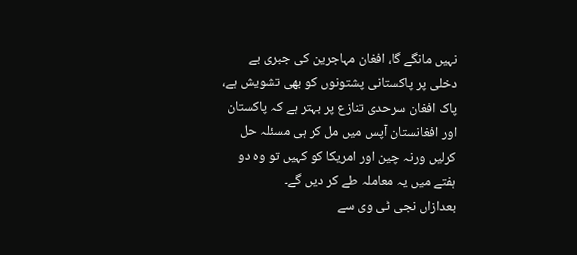نہیں مانگے گا، افغان مہاجرین کی جبری بے دخلی پر پاکستانی پشتونوں کو بھی تشویش ہے، پاک افغان سرحدی تنازع پر بہتر ہے کہ پاکستان اور افغانستان آپس میں مل کر ہی مسئلہ حل کرلیں ورنہ چین اور امریکا کو کہیں تو وہ دو ہفتے میں یہ معاملہ طے کر دیں گے۔
بعدازاں نجی ٹی وی سے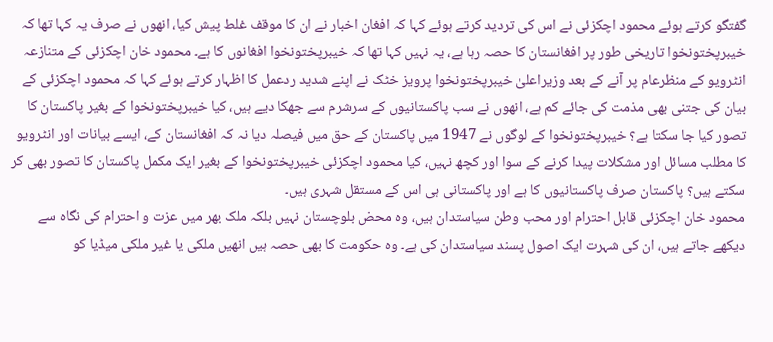گفتگو کرتے ہوئے محمود اچکزئی نے اس کی تردید کرتے ہوئے کہا کہ افغان اخبار نے ان کا موقف غلط پیش کیا، انھوں نے صرف یہ کہا تھا کہ خیبرپختونخوا تاریخی طور پر افغانستان کا حصہ رہا ہے، یہ نہیں کہا تھا کہ خیبرپختونخوا افغانوں کا ہے۔ محمود خان اچکزئی کے متنازعہ انٹرویو کے منظرعام پر آنے کے بعد وزیراعلیٰ خیبرپختونخوا پرویز خٹک نے اپنے شدید ردعمل کا اظہار کرتے ہوئے کہا کہ محمود اچکزئی کے بیان کی جتنی بھی مذمت کی جائے کم ہے، انھوں نے سب پاکستانیوں کے سرشرم سے جھکا دیے ہیں، کیا خیبرپختونخوا کے بغیر پاکستان کا تصور کیا جا سکتا ہے؟ خیبرپختونخوا کے لوگوں نے 1947 میں پاکستان کے حق میں فیصلہ دیا نہ کہ افغانستان کے، ایسے بیانات اور انٹرویو کا مطلب مسائل اور مشکلات پیدا کرنے کے سوا اور کچھ نہیں، کیا محمود اچکزئی خیبرپختونخوا کے بغیر ایک مکمل پاکستان کا تصور بھی کر سکتے ہیں؟ پاکستان صرف پاکستانیوں کا ہے اور پاکستانی ہی اس کے مستقل شہری ہیں۔
محمود خان اچکزئی قابل احترام اور محب وطن سیاستدان ہیں، وہ محض بلوچستان نہیں بلکہ ملک بھر میں عزت و احترام کی نگاہ سے دیکھے جاتے ہیں، ان کی شہرت ایک اصول پسند سیاستدان کی ہے۔ وہ حکومت کا بھی حصہ ہیں انھیں ملکی یا غیر ملکی میڈیا کو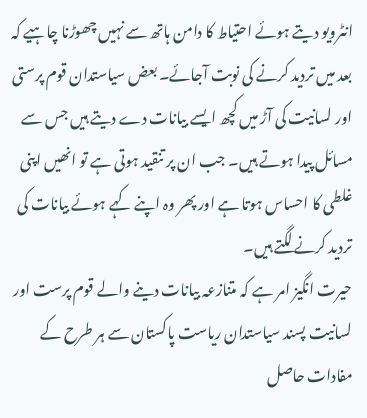انٹرویو دیتے ہوئے احتیاط کا دامن ہاتھ سے نہیں چھوڑنا چاہیے کہ بعد میں تردید کرنے کی نوبت آجائے۔ بعض سیاستدان قوم پرستی اور لسانیت کی آڑ میں کچھ ایسے بیانات دے دیتے ہیں جس سے مسائل پیدا ہوتے ہیں۔ جب ان پر تنقید ہوتی ہے تو انھیں اپنی غلطی کا احساس ہوتا ہے اور پھر وہ اپنے کہے ہوئے بیانات کی تردید کرنے لگتے ہیں۔
حیرت انگیز امر ہے کہ متنازعہ بیانات دینے والے قوم پرست اور لسانیت پسند سیاستدان ریاست پاکستان سے ہر طرح کے مفادات حاصل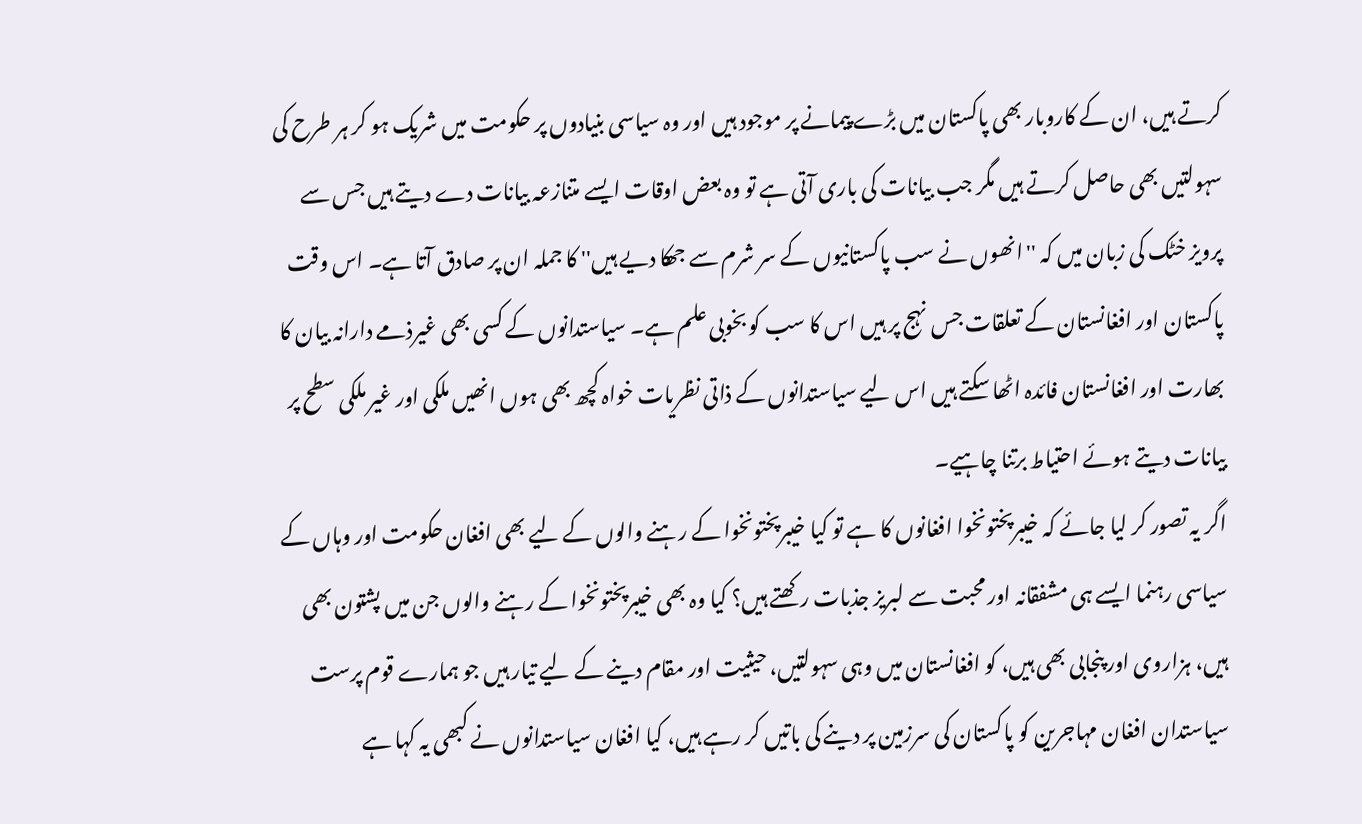کرتے ہیں، ان کے کاروبار بھی پاکستان میں بڑے پیمانے پر موجود ہیں اور وہ سیاسی بنیادوں پر حکومت میں شریک ہو کر ہر طرح کی سہولتیں بھی حاصل کرتے ہیں مگر جب بیانات کی باری آتی ہے تو وہ بعض اوقات ایسے متنازعہ بیانات دے دیتے ہیں جس سے پرویز خٹک کی زبان میں کہ ''انھوں نے سب پاکستانیوں کے سر شرم سے جھکا دیے ہیں'' کا جملہ ان پر صادق آتا ہے۔ اس وقت پاکستان اور افغانستان کے تعلقات جس نہج پر ہیں اس کا سب کو بخوبی علم ہے۔ سیاستدانوں کے کسی بھی غیرذمے دارانہ بیان کا بھارت اور افغانستان فائدہ اٹھا سکتے ہیں اس لیے سیاستدانوں کے ذاتی نظریات خواہ کچھ بھی ہوں انھیں ملکی اور غیر ملکی سطح پر بیانات دیتے ہوئے احتیاط برتنا چاہیے۔
اگر یہ تصور کر لیا جائے کہ خیبرپختونخوا افغانوں کا ہے تو کیا خیبرپختونخوا کے رہنے والوں کے لیے بھی افغان حکومت اور وہاں کے سیاسی رہنما ایسے ہی مشفقانہ اور محبت سے لبریز جذبات رکھتے ہیں؟ کیا وہ بھی خیبرپختونخوا کے رہنے والوں جن میں پشتون بھی ہیں، ہزاروی اور پنجابی بھی ہیں، کو افغانستان میں وہی سہولتیں، حیثیت اور مقام دینے کے لیے تیار ہیں جو ہمارے قوم پرست سیاستدان افغان مہاجرین کو پاکستان کی سرزمین پر دینے کی باتیں کر رہے ہیں، کیا افغان سیاستدانوں نے کبھی یہ کہا ہے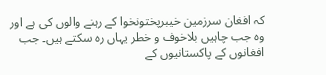کہ افغان سرزمین خیبرپختونخوا کے رہنے والوں کی ہے اور وہ جب چاہیں بلاخوف و خطر یہاں رہ سکتے ہیں۔ جب افغانوں کے پاکستانیوں کے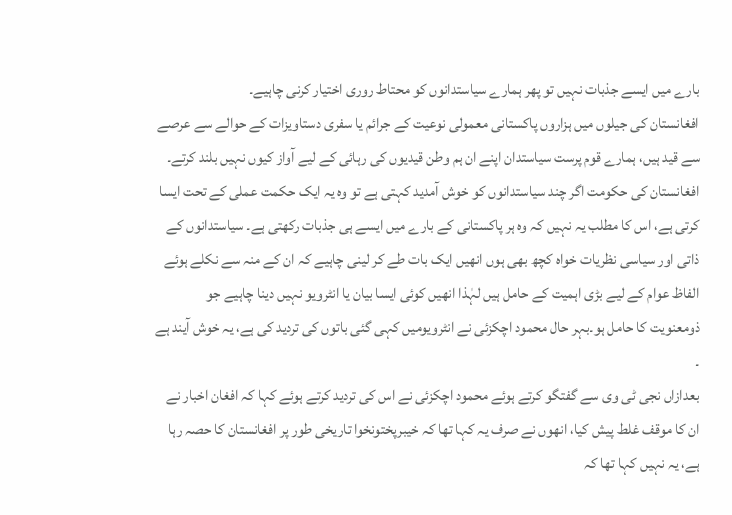بارے میں ایسے جذبات نہیں تو پھر ہمارے سیاستدانوں کو محتاط روری اختیار کرنی چاہیے۔
افغانستان کی جیلوں میں ہزاروں پاکستانی معمولی نوعیت کے جرائم یا سفری دستاویزات کے حوالے سے عرصے سے قید ہیں، ہمارے قوم پرست سیاستدان اپنے ان ہم وطن قیدیوں کی رہائی کے لیے آواز کیوں نہیں بلند کرتے۔ افغانستان کی حکومت اگر چند سیاستدانوں کو خوش آمدید کہتی ہے تو وہ یہ ایک حکمت عملی کے تحت ایسا کرتی ہے، اس کا مطلب یہ نہیں کہ وہ ہر پاکستانی کے بارے میں ایسے ہی جذبات رکھتی ہے۔ سیاستدانوں کے ذاتی اور سیاسی نظریات خواہ کچھ بھی ہوں انھیں ایک بات طے کر لینی چاہیے کہ ان کے منہ سے نکلے ہوئے الفاظ عوام کے لیے بڑی اہمیت کے حامل ہیں لہٰذا انھیں کوئی ایسا بیان یا انٹرویو نہیں دینا چاہیے جو ذومعنویت کا حامل ہو۔بہر حال محمود اچکزئی نے انٹرویومیں کہی گئی باتوں کی تردید کی ہے، یہ خوش آیند ہے ۔
بعدازاں نجی ٹی وی سے گفتگو کرتے ہوئے محمود اچکزئی نے اس کی تردید کرتے ہوئے کہا کہ افغان اخبار نے ان کا موقف غلط پیش کیا، انھوں نے صرف یہ کہا تھا کہ خیبرپختونخوا تاریخی طور پر افغانستان کا حصہ رہا ہے، یہ نہیں کہا تھا کہ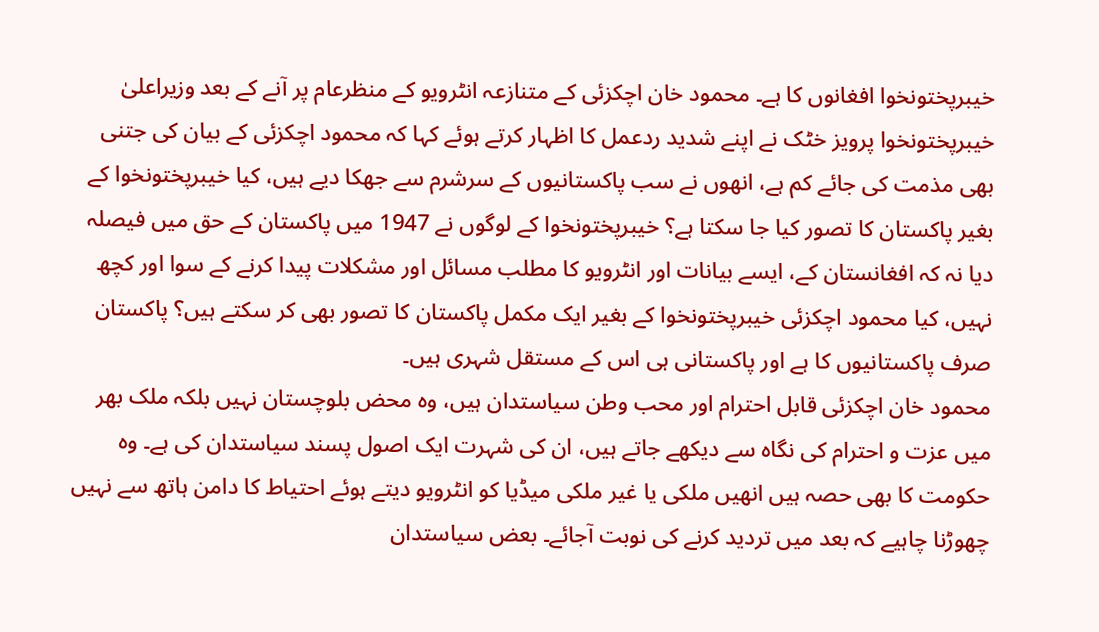خیبرپختونخوا افغانوں کا ہے۔ محمود خان اچکزئی کے متنازعہ انٹرویو کے منظرعام پر آنے کے بعد وزیراعلیٰ خیبرپختونخوا پرویز خٹک نے اپنے شدید ردعمل کا اظہار کرتے ہوئے کہا کہ محمود اچکزئی کے بیان کی جتنی بھی مذمت کی جائے کم ہے، انھوں نے سب پاکستانیوں کے سرشرم سے جھکا دیے ہیں، کیا خیبرپختونخوا کے بغیر پاکستان کا تصور کیا جا سکتا ہے؟ خیبرپختونخوا کے لوگوں نے 1947 میں پاکستان کے حق میں فیصلہ دیا نہ کہ افغانستان کے، ایسے بیانات اور انٹرویو کا مطلب مسائل اور مشکلات پیدا کرنے کے سوا اور کچھ نہیں، کیا محمود اچکزئی خیبرپختونخوا کے بغیر ایک مکمل پاکستان کا تصور بھی کر سکتے ہیں؟ پاکستان صرف پاکستانیوں کا ہے اور پاکستانی ہی اس کے مستقل شہری ہیں۔
محمود خان اچکزئی قابل احترام اور محب وطن سیاستدان ہیں، وہ محض بلوچستان نہیں بلکہ ملک بھر میں عزت و احترام کی نگاہ سے دیکھے جاتے ہیں، ان کی شہرت ایک اصول پسند سیاستدان کی ہے۔ وہ حکومت کا بھی حصہ ہیں انھیں ملکی یا غیر ملکی میڈیا کو انٹرویو دیتے ہوئے احتیاط کا دامن ہاتھ سے نہیں چھوڑنا چاہیے کہ بعد میں تردید کرنے کی نوبت آجائے۔ بعض سیاستدان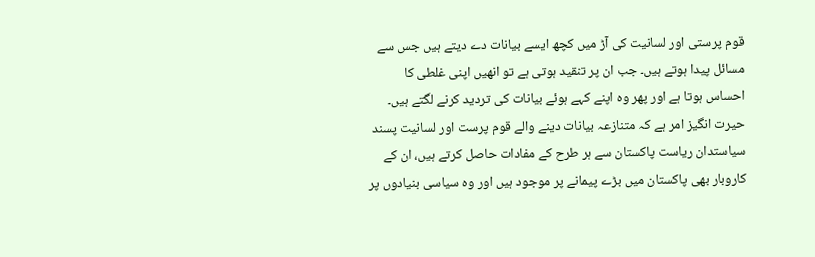قوم پرستی اور لسانیت کی آڑ میں کچھ ایسے بیانات دے دیتے ہیں جس سے مسائل پیدا ہوتے ہیں۔ جب ان پر تنقید ہوتی ہے تو انھیں اپنی غلطی کا احساس ہوتا ہے اور پھر وہ اپنے کہے ہوئے بیانات کی تردید کرنے لگتے ہیں۔
حیرت انگیز امر ہے کہ متنازعہ بیانات دینے والے قوم پرست اور لسانیت پسند سیاستدان ریاست پاکستان سے ہر طرح کے مفادات حاصل کرتے ہیں، ان کے کاروبار بھی پاکستان میں بڑے پیمانے پر موجود ہیں اور وہ سیاسی بنیادوں پر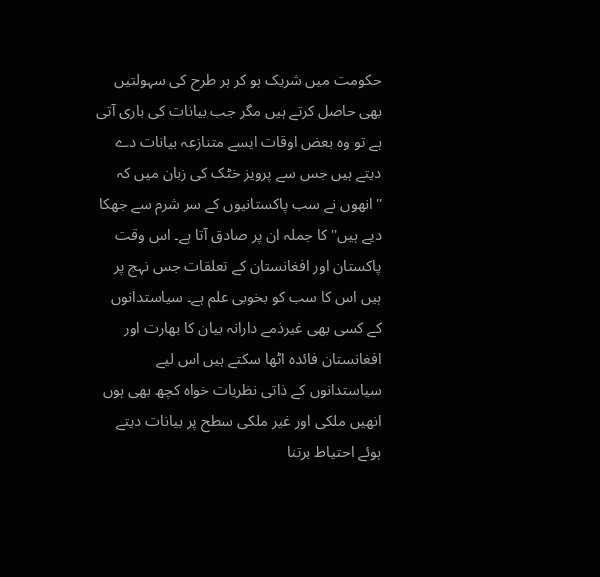حکومت میں شریک ہو کر ہر طرح کی سہولتیں بھی حاصل کرتے ہیں مگر جب بیانات کی باری آتی ہے تو وہ بعض اوقات ایسے متنازعہ بیانات دے دیتے ہیں جس سے پرویز خٹک کی زبان میں کہ ''انھوں نے سب پاکستانیوں کے سر شرم سے جھکا دیے ہیں'' کا جملہ ان پر صادق آتا ہے۔ اس وقت پاکستان اور افغانستان کے تعلقات جس نہج پر ہیں اس کا سب کو بخوبی علم ہے۔ سیاستدانوں کے کسی بھی غیرذمے دارانہ بیان کا بھارت اور افغانستان فائدہ اٹھا سکتے ہیں اس لیے سیاستدانوں کے ذاتی نظریات خواہ کچھ بھی ہوں انھیں ملکی اور غیر ملکی سطح پر بیانات دیتے ہوئے احتیاط برتنا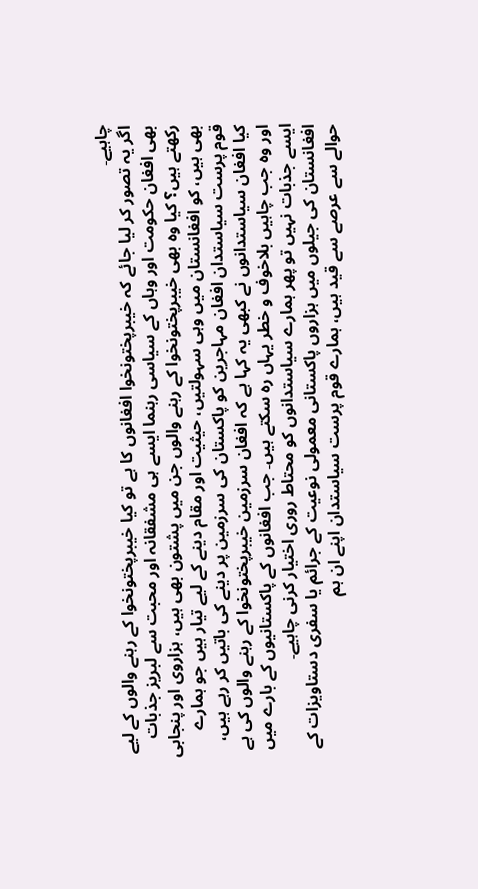چاہیے۔
اگر یہ تصور کر لیا جائے کہ خیبرپختونخوا افغانوں کا ہے تو کیا خیبرپختونخوا کے رہنے والوں کے لیے بھی افغان حکومت اور وہاں کے سیاسی رہنما ایسے ہی مشفقانہ اور محبت سے لبریز جذبات رکھتے ہیں؟ کیا وہ بھی خیبرپختونخوا کے رہنے والوں جن میں پشتون بھی ہیں، ہزاروی اور پنجابی بھی ہیں، کو افغانستان میں وہی سہولتیں، حیثیت اور مقام دینے کے لیے تیار ہیں جو ہمارے قوم پرست سیاستدان افغان مہاجرین کو پاکستان کی سرزمین پر دینے کی باتیں کر رہے ہیں، کیا افغان سیاستدانوں نے کبھی یہ کہا ہے کہ افغان سرزمین خیبرپختونخوا کے رہنے والوں کی ہے اور وہ جب چاہیں بلاخوف و خطر یہاں رہ سکتے ہیں۔ جب افغانوں کے پاکستانیوں کے بارے میں ایسے جذبات نہیں تو پھر ہمارے سیاستدانوں کو محتاط روری اختیار کرنی چاہیے۔
افغانستان کی جیلوں میں ہزاروں پاکستانی معمولی نوعیت کے جرائم یا سفری دستاویزات کے حوالے سے عرصے سے قید ہیں، ہمارے قوم پرست سیاستدان اپنے ان ہم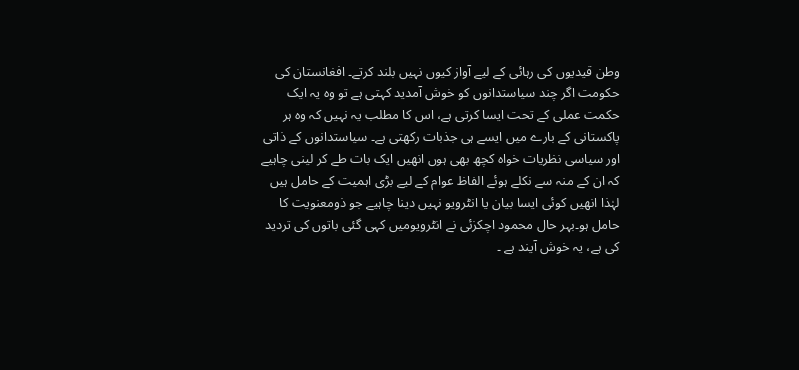وطن قیدیوں کی رہائی کے لیے آواز کیوں نہیں بلند کرتے۔ افغانستان کی حکومت اگر چند سیاستدانوں کو خوش آمدید کہتی ہے تو وہ یہ ایک حکمت عملی کے تحت ایسا کرتی ہے، اس کا مطلب یہ نہیں کہ وہ ہر پاکستانی کے بارے میں ایسے ہی جذبات رکھتی ہے۔ سیاستدانوں کے ذاتی اور سیاسی نظریات خواہ کچھ بھی ہوں انھیں ایک بات طے کر لینی چاہیے کہ ان کے منہ سے نکلے ہوئے الفاظ عوام کے لیے بڑی اہمیت کے حامل ہیں لہٰذا انھیں کوئی ایسا بیان یا انٹرویو نہیں دینا چاہیے جو ذومعنویت کا حامل ہو۔بہر حال محمود اچکزئی نے انٹرویومیں کہی گئی باتوں کی تردید کی ہے، یہ خوش آیند ہے ۔